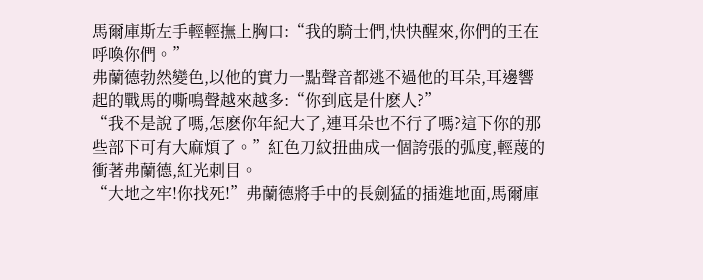馬爾庫斯左手輕輕撫上胸口:“我的騎士們,快快醒來,你們的王在呼喚你們。”
弗蘭德勃然變色,以他的實力一點聲音都逃不過他的耳朵,耳邊響起的戰馬的嘶鳴聲越來越多:“你到底是什麽人?”
“我不是說了嗎,怎麽你年紀大了,連耳朵也不行了嗎?這下你的那些部下可有大麻煩了。”紅色刀紋扭曲成一個誇張的弧度,輕蔑的衝著弗蘭德,紅光刺目。
“大地之牢!你找死!”弗蘭德將手中的長劍猛的插進地面,馬爾庫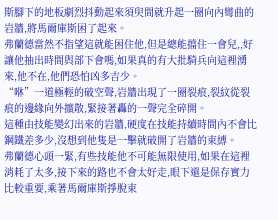斯腳下的地板劇烈抖動起來須臾間就升起一圈向內彎曲的岩牆,將馬爾庫斯困了起來。
弗蘭德當然不指望這就能困住他,但是總能擋住一會兒,,好讓他抽出時間與部下會嗎,如果真的有大批騎兵向這裡湧來,他不在,他們恐怕凶多吉少。
“咻”一道極輕的破空聲,岩牆出現了一圈裂痕,裂紋從裂痕的邊緣向外擴散,緊接著轟的一聲完全碎開。
這種由技能變幻出來的岩牆,硬度在技能持續時間內不會比鋼鐵差多少,沒想到他隻是一擊就破開了岩牆的束縛。
弗蘭德心頭一緊,有些技能他不可能無限使用,如果在這裡消耗了太多,接下來的路也不會太好走,眼下還是保存實力比較重要,乘著馬爾庫斯掙脫束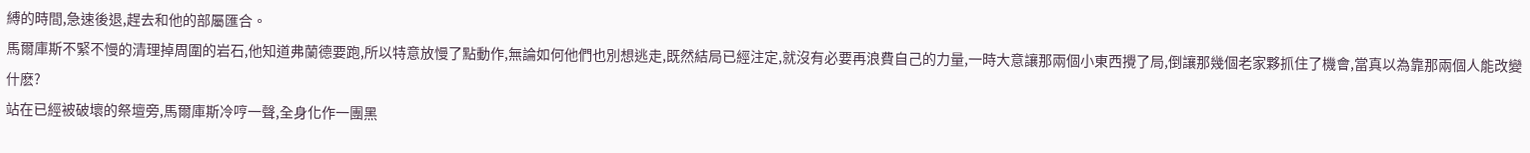縛的時間,急速後退,趕去和他的部屬匯合。
馬爾庫斯不緊不慢的清理掉周圍的岩石,他知道弗蘭德要跑,所以特意放慢了點動作,無論如何他們也別想逃走,既然結局已經注定,就沒有必要再浪費自己的力量,一時大意讓那兩個小東西攪了局,倒讓那幾個老家夥抓住了機會,當真以為靠那兩個人能改變什麽?
站在已經被破壞的祭壇旁,馬爾庫斯冷哼一聲,全身化作一團黑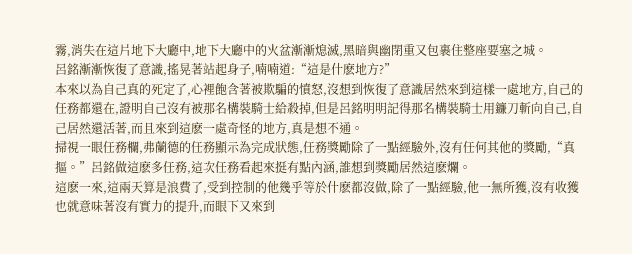霧,消失在這片地下大廳中,地下大廳中的火盆漸漸熄滅,黑暗與幽閉重又包裹住整座要塞之城。
呂銘漸漸恢復了意識,搖晃著站起身子,喃喃道:“這是什麽地方?”
本來以為自己真的死定了,心裡飽含著被欺騙的憤怒,沒想到恢復了意識居然來到這樣一處地方,自己的任務都還在,證明自己沒有被那名構裝騎士給殺掉,但是呂銘明明記得那名構裝騎士用鐮刀斬向自己,自己居然還活著,而且來到這麽一處奇怪的地方,真是想不通。
掃視一眼任務欄,弗蘭德的任務顯示為完成狀態,任務獎勵除了一點經驗外,沒有任何其他的獎勵,“真摳。”呂銘做這麽多任務,這次任務看起來挺有點內涵,誰想到獎勵居然這麽爛。
這麽一來,這兩天算是浪費了,受到控制的他幾乎等於什麽都沒做,除了一點經驗,他一無所獲,沒有收獲也就意味著沒有實力的提升,而眼下又來到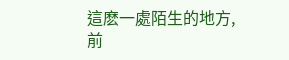這麽一處陌生的地方,前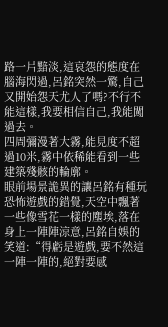路一片黯淡,這哀怨的態度在腦海閃過,呂銘突然一驚,自己又開始怨天尤人了嗎?不行不能這樣,我要相信自己,我能闖過去。
四周彌漫著大霧,能見度不超過10米,霧中依稀能看到一些建築殘骸的輪廓。
眼前場景詭異的讓呂銘有種玩恐怖遊戲的錯覺,天空中飄著一些像雪花一樣的塵埃,落在身上一陣陣涼意,呂銘自娛的笑道:“得虧是遊戲,要不然這一陣一陣的,絕對要感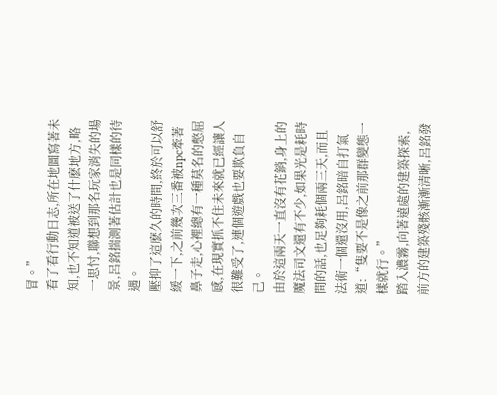冒。”
看了看行動日志,所在地圖寫著未知,也不知道被送了什麽地方,略一思忖,聯想到那名玩家消失的場景,呂銘揣測著估計也是同樣的待遇。
壓抑了這麽久的時間,終於可以舒緩一下,之前幾次三番被npc牽著鼻子走,心裡總有一種莫名的憋屈感,在現實抓不住未來就已經讓人很難受了,連個遊戲也要欺負自己。
由於這兩天一直沒有花銷,身上的魔法司文還有不少,如果光是耗時間的話,也足夠耗個兩三天,而且法術一個還沒用,呂銘暗自打氣道:“隻要不是像之前那群變態一樣就行。”
踏入濃霧,向著遠處的建築探索,前方的建築殘骸漸漸清晰,呂銘發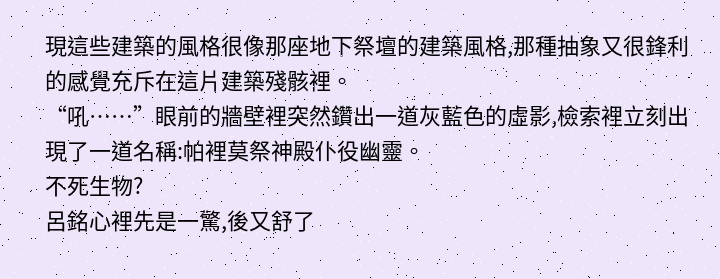現這些建築的風格很像那座地下祭壇的建築風格,那種抽象又很鋒利的感覺充斥在這片建築殘骸裡。
“吼……”眼前的牆壁裡突然鑽出一道灰藍色的虛影,檢索裡立刻出現了一道名稱:帕裡莫祭神殿仆役幽靈。
不死生物?
呂銘心裡先是一驚,後又舒了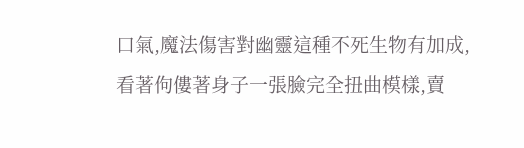口氣,魔法傷害對幽靈這種不死生物有加成,看著佝僂著身子一張臉完全扭曲模樣,賣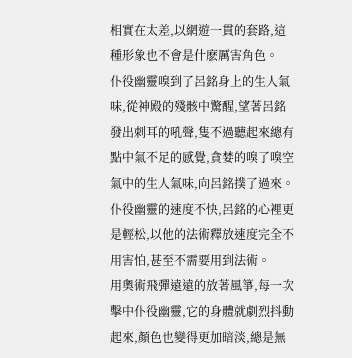相實在太差,以網遊一貫的套路,這種形象也不會是什麽厲害角色。
仆役幽靈嗅到了呂銘身上的生人氣味,從神殿的殘骸中驚醒,望著呂銘發出刺耳的吼聲,隻不過聽起來總有點中氣不足的感覺,貪婪的嗅了嗅空氣中的生人氣味,向呂銘撲了過來。
仆役幽靈的速度不快,呂銘的心裡更是輕松,以他的法術釋放速度完全不用害怕,甚至不需要用到法術。
用奧術飛彈遠遠的放著風箏,每一次擊中仆役幽靈,它的身體就劇烈抖動起來,顏色也變得更加暗淡,總是無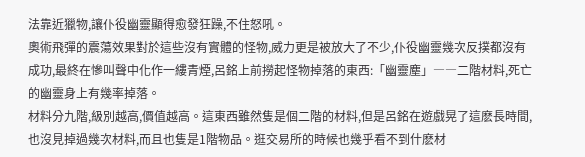法靠近獵物,讓仆役幽靈顯得愈發狂躁,不住怒吼。
奧術飛彈的震蕩效果對於這些沒有實體的怪物,威力更是被放大了不少,仆役幽靈幾次反撲都沒有成功,最終在慘叫聲中化作一縷青煙,呂銘上前撈起怪物掉落的東西:「幽靈塵」――二階材料,死亡的幽靈身上有幾率掉落。
材料分九階,級別越高,價值越高。這東西雖然隻是個二階的材料,但是呂銘在遊戲晃了這麽長時間,也沒見掉過幾次材料,而且也隻是1階物品。逛交易所的時候也幾乎看不到什麽材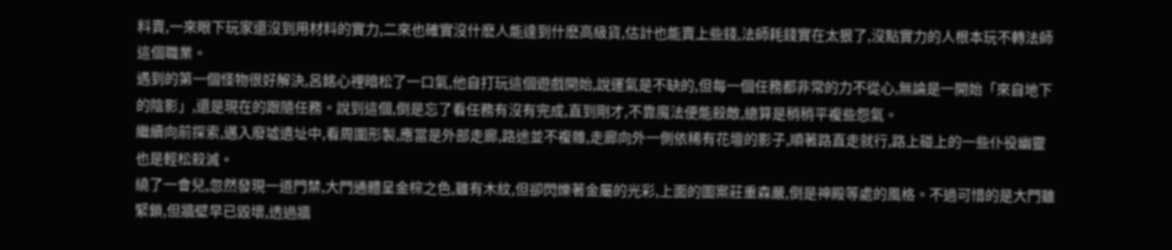料賣,一來眼下玩家還沒到用材料的實力,二來也確實沒什麽人能達到什麽高級貨,估計也能賣上些錢,法師耗錢實在太狠了,沒點實力的人根本玩不轉法師這個職業。
遇到的第一個怪物很好解決,呂銘心裡暗松了一口氣,他自打玩這個遊戲開始,說運氣是不缺的,但每一個任務都非常的力不從心,無論是一開始「來自地下的陰影」,還是現在的跟隨任務。說到這個,倒是忘了看任務有沒有完成,直到剛才,不靠魔法便能殺敵,總算是稍稍平複些怨氣。
繼續向前探索,邁入廢墟遺址中,看周圍形製,應當是外部走廊,路途並不複雜,走廊向外一側依稀有花壇的影子,順著路直走就行,路上碰上的一些仆役幽靈也是輕松殺滅。
繞了一會兒,忽然發現一道門禁,大門通體呈金棕之色,雖有木紋,但卻閃爍著金屬的光彩,上面的圖案莊重森嚴,倒是神殿等處的風格。不過可惜的是大門雖緊鎖,但牆壁早已毀壞,透過牆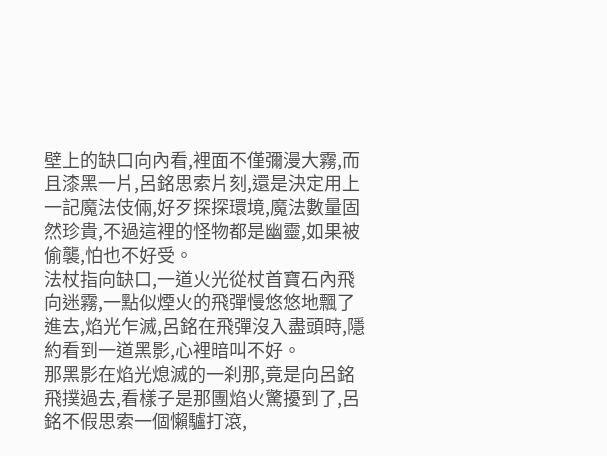壁上的缺口向內看,裡面不僅彌漫大霧,而且漆黑一片,呂銘思索片刻,還是決定用上一記魔法伎倆,好歹探探環境,魔法數量固然珍貴,不過這裡的怪物都是幽靈,如果被偷襲,怕也不好受。
法杖指向缺口,一道火光從杖首寶石內飛向迷霧,一點似煙火的飛彈慢悠悠地飄了進去,焰光乍滅,呂銘在飛彈沒入盡頭時,隱約看到一道黑影,心裡暗叫不好。
那黑影在焰光熄滅的一刹那,竟是向呂銘飛撲過去,看樣子是那團焰火驚擾到了,呂銘不假思索一個懶驢打滾,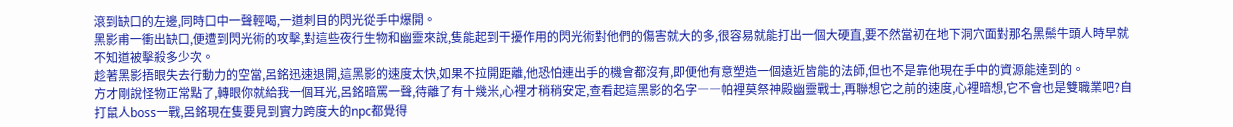滾到缺口的左邊,同時口中一聲輕喝,一道刺目的閃光從手中爆開。
黑影甫一衝出缺口,便遭到閃光術的攻擊,對這些夜行生物和幽靈來說,隻能起到干擾作用的閃光術對他們的傷害就大的多,很容易就能打出一個大硬直,要不然當初在地下洞穴面對那名黑鬃牛頭人時早就不知道被擊殺多少次。
趁著黑影捂眼失去行動力的空當,呂銘迅速退開,這黑影的速度太快,如果不拉開距離,他恐怕連出手的機會都沒有,即便他有意塑造一個遠近皆能的法師,但也不是靠他現在手中的資源能達到的。
方才剛說怪物正常點了,轉眼你就給我一個耳光,呂銘暗罵一聲,待離了有十幾米,心裡才稍稍安定,查看起這黑影的名字――帕裡莫祭神殿幽靈戰士,再聯想它之前的速度,心裡暗想,它不會也是雙職業吧?自打鼠人boss一戰,呂銘現在隻要見到實力跨度大的npc都覺得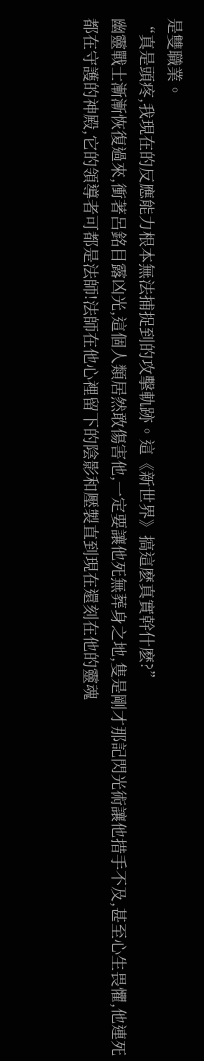是雙職業。
“真是頭疼,我現在的反應能力根本無法捕捉到的攻擊軌跡。這《新世界》搞這麽真實幹什麽?”
幽靈戰士漸漸恢復過來,衝著呂銘目露凶光,這個人類居然敢傷害他,一定要讓他死無葬身之地,隻是剛才那記閃光術讓他措手不及,甚至心生畏懼,他連死都在守護的神殿,它的領導者可都是法師!法師在他心裡留下的陰影和壓製直到現在還刻在他的靈魂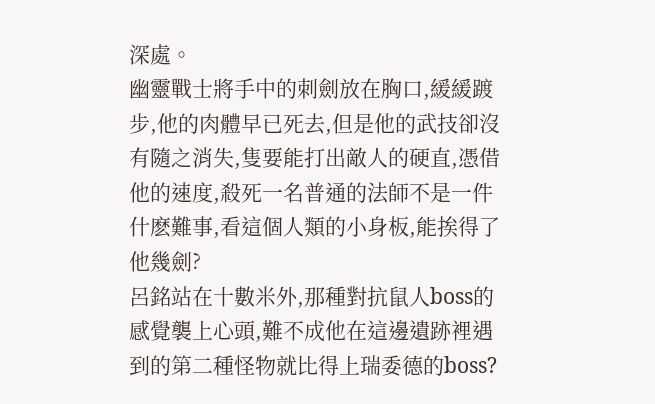深處。
幽靈戰士將手中的刺劍放在胸口,緩緩踱步,他的肉體早已死去,但是他的武技卻沒有隨之消失,隻要能打出敵人的硬直,憑借他的速度,殺死一名普通的法師不是一件什麽難事,看這個人類的小身板,能挨得了他幾劍?
呂銘站在十數米外,那種對抗鼠人boss的感覺襲上心頭,難不成他在這邊遺跡裡遇到的第二種怪物就比得上瑞委德的boss?